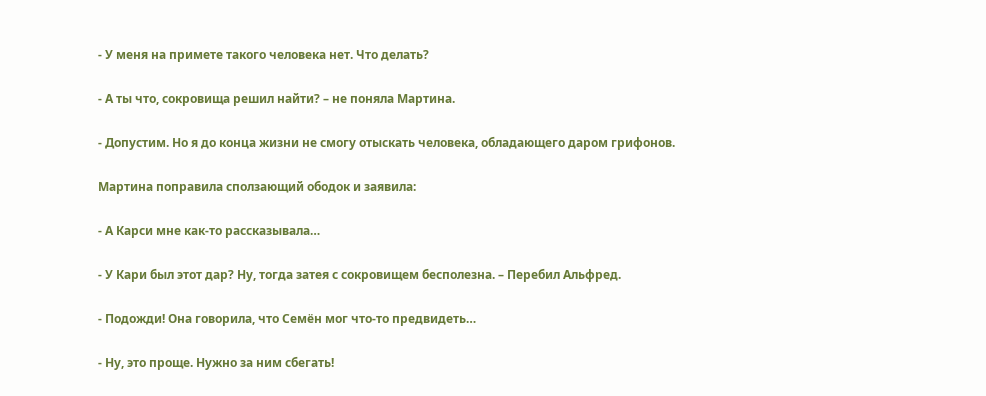- У меня на примете такого человека нет. Что делать?

- А ты что, сокровища решил найти? – не поняла Мартина.

- Допустим. Но я до конца жизни не смогу отыскать человека, обладающего даром грифонов.

Мартина поправила сползающий ободок и заявила:

- А Карси мне как-то рассказывала…

- У Кари был этот дар? Ну, тогда затея с сокровищем бесполезна. – Перебил Альфред.

- Подожди! Она говорила, что Семён мог что-то предвидеть…

- Ну, это проще. Нужно за ним сбегать!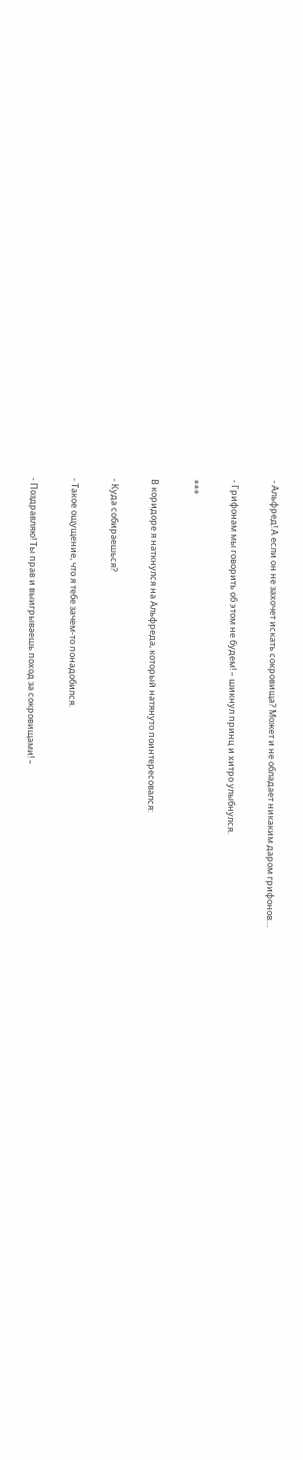- Альфред! А если он не захочет искать сокровища? Может и не обладает никаким даром грифонов…

- Грифонам мы говорить об этом не будем! – шикнул принц и хитро улыбнулся.

***

В коридоре я наткнулся на Альфреда, который натянуто поинтересовался:

- Куда собираешься?

- Такое ощущение, что я тебе зачем-то понадобился.

- Поздравляю! Ты прав и выигрываешь поход за сокровищами! –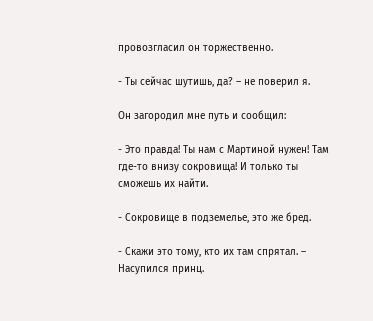провозгласил он торжественно.

- Ты сейчас шутишь, да? – не поверил я.

Он загородил мне путь и сообщил:

- Это правда! Ты нам с Мартиной нужен! Там где-то внизу сокровища! И только ты сможешь их найти.

- Сокровище в подземелье, это же бред.

- Скажи это тому, кто их там спрятал. – Насупился принц.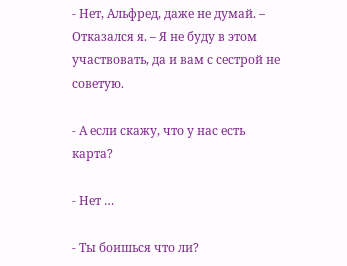- Нет, Альфред, даже не думай. – Отказался я. – Я не буду в этом участвовать, да и вам с сестрой не советую.

- А если скажу, что у нас есть карта?

- Нет …

- Ты боишься что ли?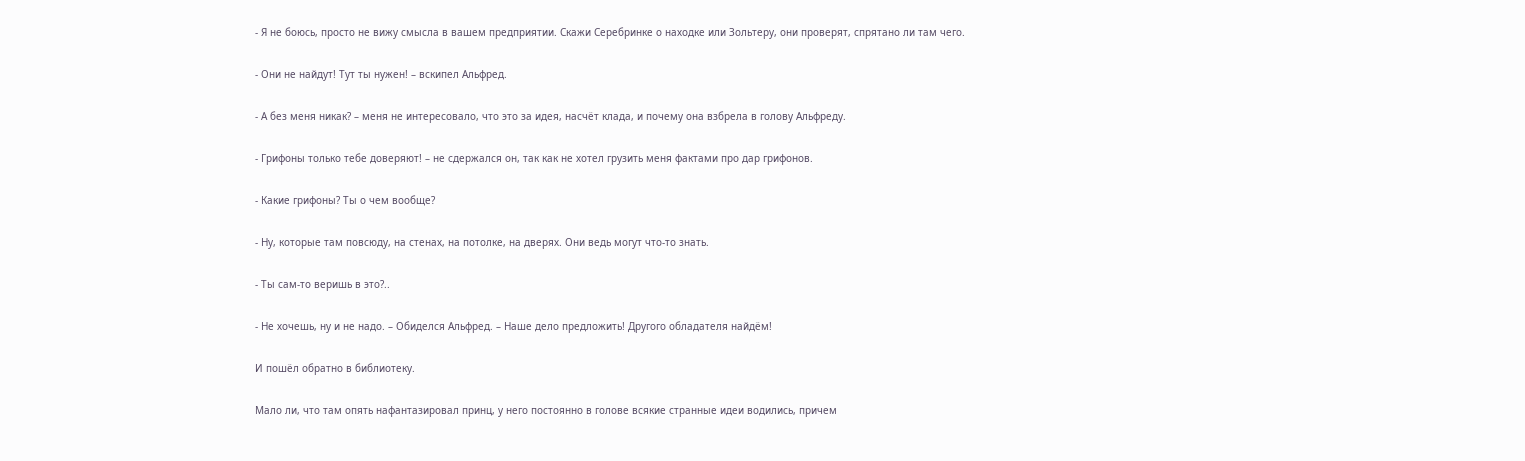- Я не боюсь, просто не вижу смысла в вашем предприятии. Скажи Серебринке о находке или Зольтеру, они проверят, спрятано ли там чего.

- Они не найдут! Тут ты нужен! – вскипел Альфред.

- А без меня никак? – меня не интересовало, что это за идея, насчёт клада, и почему она взбрела в голову Альфреду.

- Грифоны только тебе доверяют! – не сдержался он, так как не хотел грузить меня фактами про дар грифонов.

- Какие грифоны? Ты о чем вообще?

- Ну, которые там повсюду, на стенах, на потолке, на дверях. Они ведь могут что-то знать.

- Ты сам-то веришь в это?..

- Не хочешь, ну и не надо. – Обиделся Альфред. – Наше дело предложить! Другого обладателя найдём!

И пошёл обратно в библиотеку.

Мало ли, что там опять нафантазировал принц, у него постоянно в голове всякие странные идеи водились, причем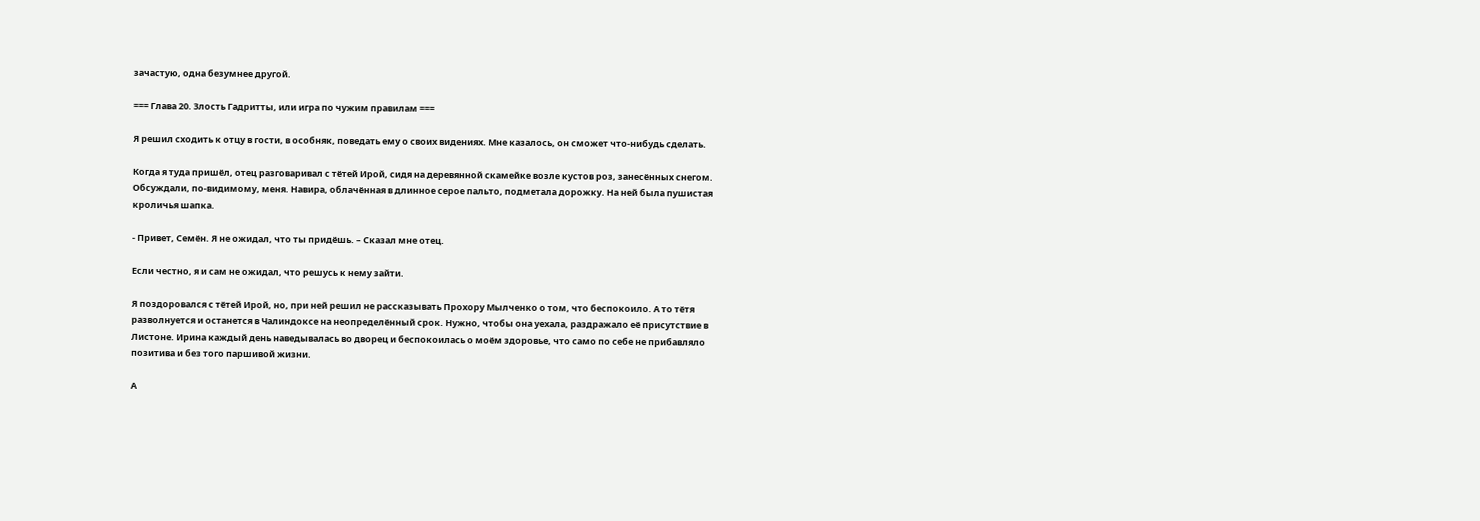зачастую, одна безумнее другой.

=== Глава 20. Злость Гадритты, или игра по чужим правилам ===

Я решил сходить к отцу в гости, в особняк, поведать ему о своих видениях. Мне казалось, он сможет что-нибудь сделать.

Когда я туда пришёл, отец разговаривал с тётей Ирой, сидя на деревянной скамейке возле кустов роз, занесённых снегом. Обсуждали, по-видимому, меня. Навира, облачённая в длинное серое пальто, подметала дорожку. На ней была пушистая кроличья шапка.

- Привет, Семён. Я не ожидал, что ты придёшь. – Сказал мне отец.

Если честно, я и сам не ожидал, что решусь к нему зайти.

Я поздоровался с тётей Ирой, но, при ней решил не рассказывать Прохору Мылченко о том, что беспокоило. А то тётя разволнуется и останется в Чалиндоксе на неопределённый срок. Нужно, чтобы она уехала, раздражало её присутствие в Листоне. Ирина каждый день наведывалась во дворец и беспокоилась о моём здоровье, что само по себе не прибавляло позитива и без того паршивой жизни.

А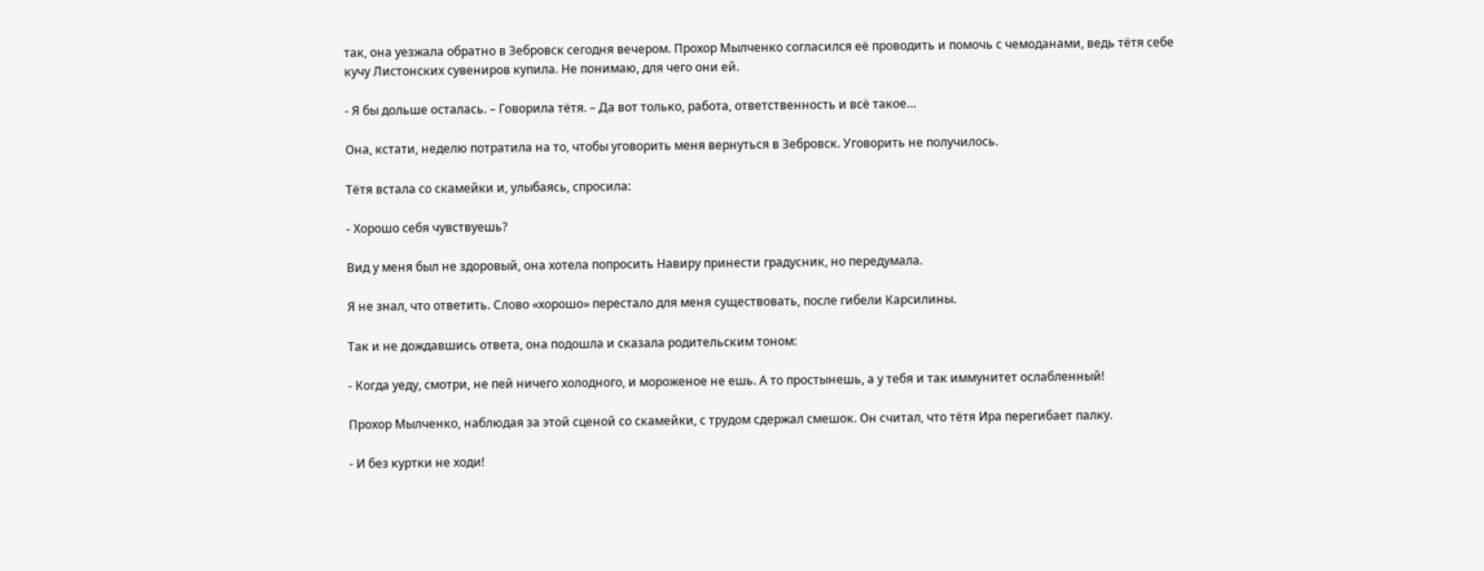так, она уезжала обратно в Зебровск сегодня вечером. Прохор Мылченко согласился её проводить и помочь с чемоданами, ведь тётя себе кучу Листонских сувениров купила. Не понимаю, для чего они ей.

- Я бы дольше осталась. – Говорила тётя. – Да вот только, работа, ответственность и всё такое…

Она, кстати, неделю потратила на то, чтобы уговорить меня вернуться в Зебровск. Уговорить не получилось.

Тётя встала со скамейки и, улыбаясь, спросила:

- Хорошо себя чувствуешь?

Вид у меня был не здоровый, она хотела попросить Навиру принести градусник, но передумала.

Я не знал, что ответить. Слово «хорошо» перестало для меня существовать, после гибели Карсилины.

Так и не дождавшись ответа, она подошла и сказала родительским тоном:

- Когда уеду, смотри, не пей ничего холодного, и мороженое не ешь. А то простынешь, а у тебя и так иммунитет ослабленный!

Прохор Мылченко, наблюдая за этой сценой со скамейки, с трудом сдержал смешок. Он считал, что тётя Ира перегибает палку.

- И без куртки не ходи!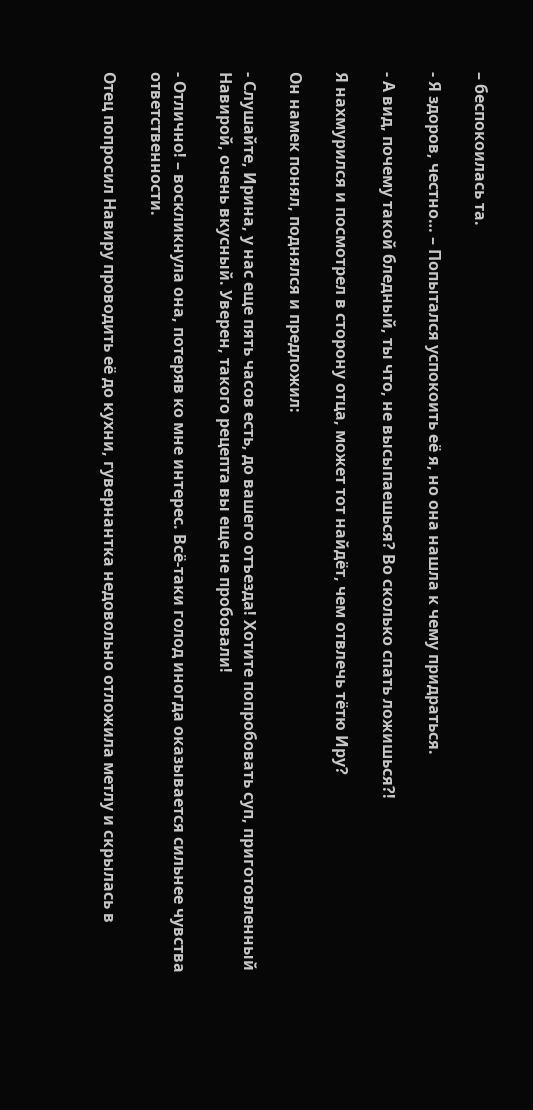– беспокоилась та.

- Я здоров, честно… – Попытался успокоить её я, но она нашла к чему придраться.

- А вид, почему такой бледный, ты что, не высыпаешься? Во сколько спать ложишься?!

Я нахмурился и посмотрел в сторону отца, может тот найдёт, чем отвлечь тётю Иру?

Он намек понял, поднялся и предложил:

- Слушайте, Ирина, у нас еще пять часов есть, до вашего отъезда! Хотите попробовать суп, приготовленный Навирой, очень вкусный. Уверен, такого рецепта вы еще не пробовали!

- Отлично! – воскликнула она, потеряв ко мне интерес. Всё-таки голод иногда оказывается сильнее чувства ответственности.

Отец попросил Навиру проводить её до кухни, гувернантка недовольно отложила метлу и скрылась в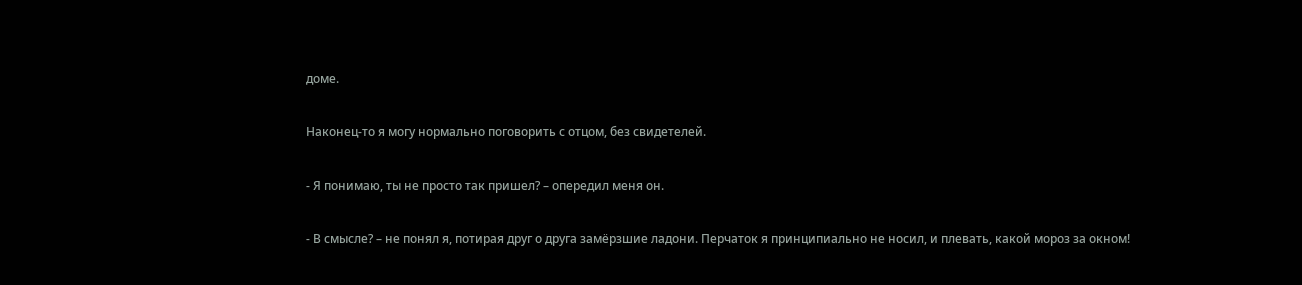доме.

Наконец-то я могу нормально поговорить с отцом, без свидетелей.

- Я понимаю, ты не просто так пришел? – опередил меня он.

- В смысле? – не понял я, потирая друг о друга замёрзшие ладони. Перчаток я принципиально не носил, и плевать, какой мороз за окном!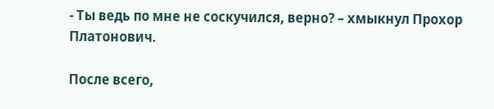- Ты ведь по мне не соскучился, верно? – хмыкнул Прохор Платонович.

После всего,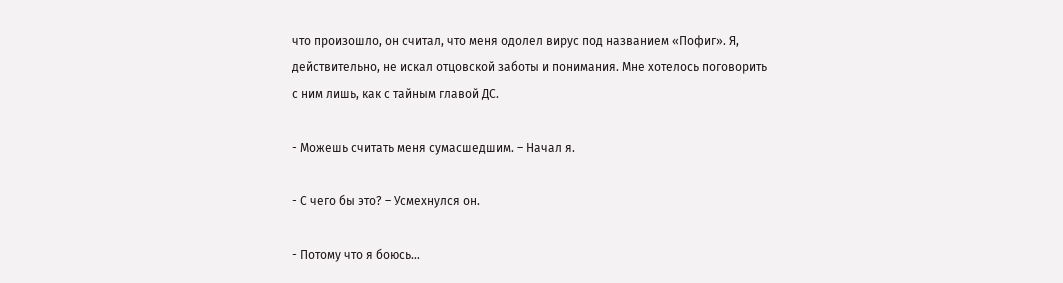что произошло, он считал, что меня одолел вирус под названием «Пофиг». Я, действительно, не искал отцовской заботы и понимания. Мне хотелось поговорить с ним лишь, как с тайным главой ДС.

- Можешь считать меня сумасшедшим. – Начал я.

- С чего бы это? – Усмехнулся он.

- Потому что я боюсь…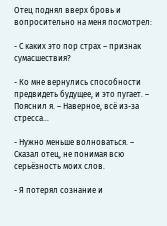Отец поднял вверх бровь и вопросительно на меня посмотрел:

- С каких это пор страх – признак сумасшествия?

- Ко мне вернулись способности предвидеть будущее, и это пугает. – Пояснил я. – Наверное, всё из-за стресса…

- Нужно меньше волноваться. – Сказал отец, не понимая всю серьёзность моих слов.

- Я потерял сознание и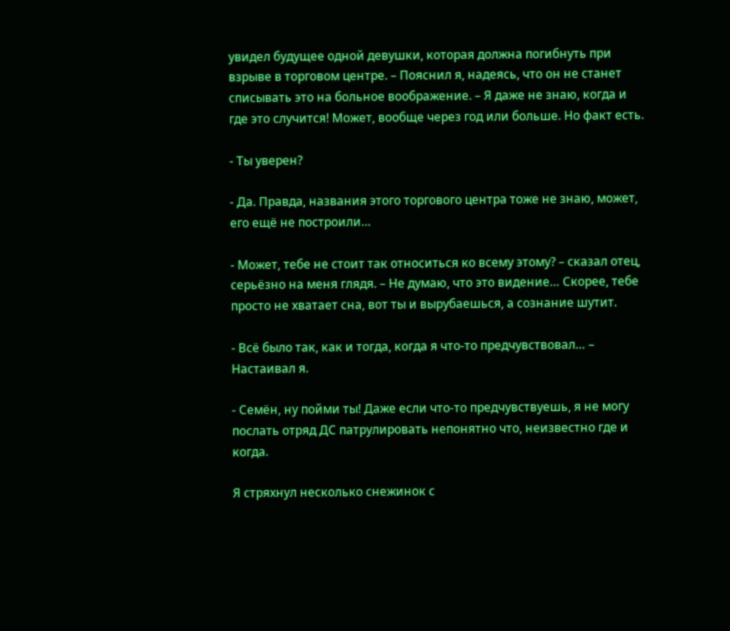увидел будущее одной девушки, которая должна погибнуть при взрыве в торговом центре. – Пояснил я, надеясь, что он не станет списывать это на больное воображение. – Я даже не знаю, когда и где это случится! Может, вообще через год или больше. Но факт есть.

- Ты уверен?

- Да. Правда, названия этого торгового центра тоже не знаю, может, его ещё не построили…

- Может, тебе не стоит так относиться ко всему этому? – сказал отец, серьёзно на меня глядя. – Не думаю, что это видение… Скорее, тебе просто не хватает сна, вот ты и вырубаешься, а сознание шутит.

- Всё было так, как и тогда, когда я что-то предчувствовал… – Настаивал я.

- Семён, ну пойми ты! Даже если что-то предчувствуешь, я не могу послать отряд ДС патрулировать непонятно что, неизвестно где и когда.

Я стряхнул несколько снежинок с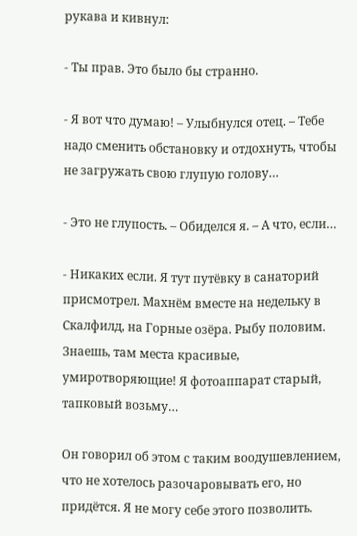рукава и кивнул:

- Ты прав. Это было бы странно.

- Я вот что думаю! – Улыбнулся отец. – Тебе надо сменить обстановку и отдохнуть, чтобы не загружать свою глупую голову…

- Это не глупость. – Обиделся я. – А что, если…

- Никаких если. Я тут путёвку в санаторий присмотрел. Махнём вместе на недельку в Скалфилд, на Горные озёра. Рыбу половим. Знаешь, там места красивые, умиротворяющие! Я фотоаппарат старый, тапковый возьму…

Он говорил об этом с таким воодушевлением, что не хотелось разочаровывать его, но придётся. Я не могу себе этого позволить.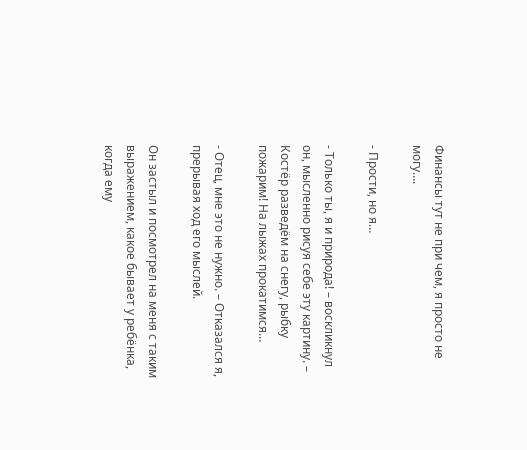Финансы тут не при чем, я просто не могу….

- Прости, но я…

- Только ты, я и природа! – воскликнул он, мысленно рисуя себе эту картину. – Костёр разведём на снегу, рыбку пожарим! На лыжах прокатимся…

- Отец, мне это не нужно. – Отказался я, прерывая ход его мыслей.

Он застыл и посмотрел на меня с таким выражением, какое бывает у ребёнка, когда ему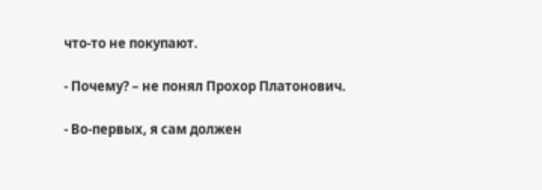что-то не покупают.

- Почему? – не понял Прохор Платонович.

- Во-первых, я сам должен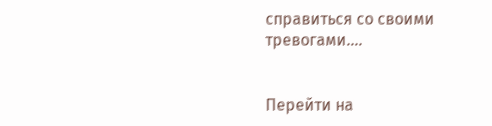справиться со своими тревогами….


Перейти на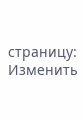страницу:
Изменить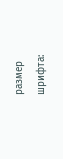размер шрифта: